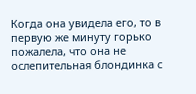Когда она увидела его, то в первую же минуту горько пожалела, что она не ослепительная блондинка с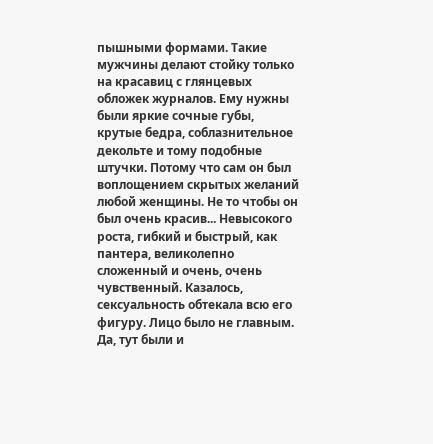пышными формами. Такие мужчины делают стойку только на красавиц с глянцевых обложек журналов. Ему нужны были яркие сочные губы, крутые бедра, соблазнительное декольте и тому подобные штучки. Потому что сам он был воплощением скрытых желаний любой женщины. Не то чтобы он был очень красив... Невысокого роста, гибкий и быстрый, как пантера, великолепно сложенный и очень, очень чувственный. Казалось, сексуальность обтекала всю его фигуру. Лицо было не главным. Да, тут были и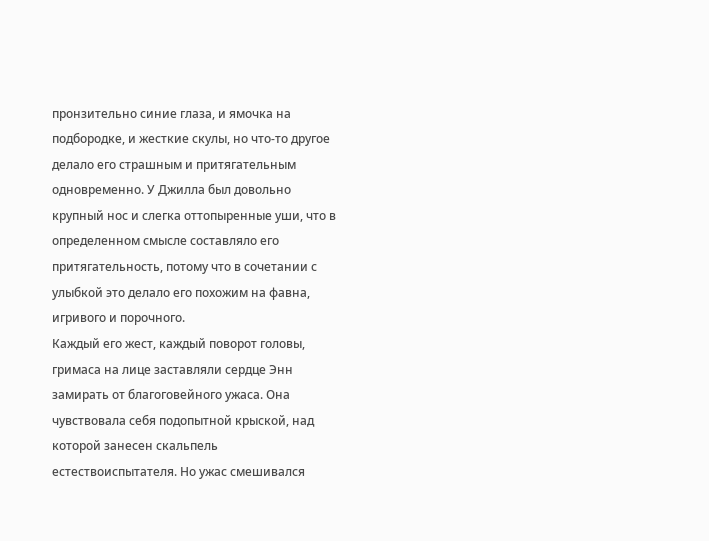пронзительно синие глаза, и ямочка на подбородке, и жесткие скулы, но что-то другое делало его страшным и притягательным одновременно. У Джилла был довольно крупный нос и слегка оттопыренные уши, что в определенном смысле составляло его притягательность, потому что в сочетании с улыбкой это делало его похожим на фавна, игривого и порочного.
Каждый его жест, каждый поворот головы, гримаса на лице заставляли сердце Энн замирать от благоговейного ужаса. Она чувствовала себя подопытной крыской, над которой занесен скальпель естествоиспытателя. Но ужас смешивался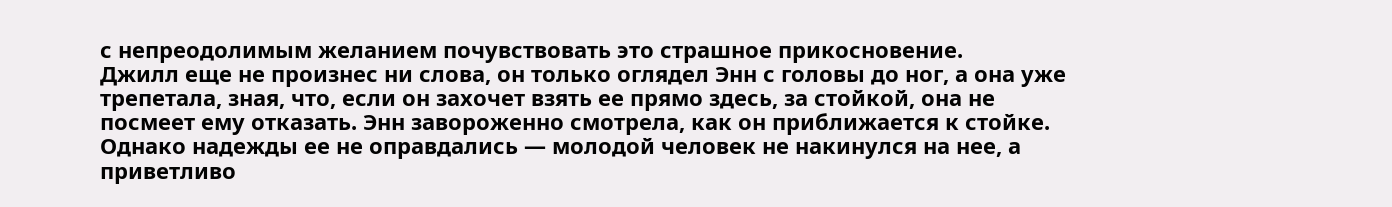с непреодолимым желанием почувствовать это страшное прикосновение.
Джилл еще не произнес ни слова, он только оглядел Энн с головы до ног, а она уже трепетала, зная, что, если он захочет взять ее прямо здесь, за стойкой, она не посмеет ему отказать. Энн завороженно смотрела, как он приближается к стойке. Однако надежды ее не оправдались — молодой человек не накинулся на нее, а приветливо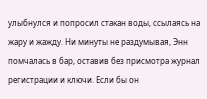улыбнулся и попросил стакан воды, ссылаясь на жару и жажду. Ни минуты не раздумывая, Энн помчалась в бар, оставив без присмотра журнал регистрации и ключи. Если бы он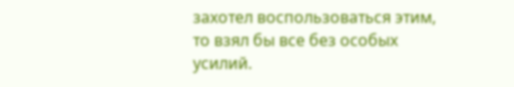захотел воспользоваться этим, то взял бы все без особых усилий.